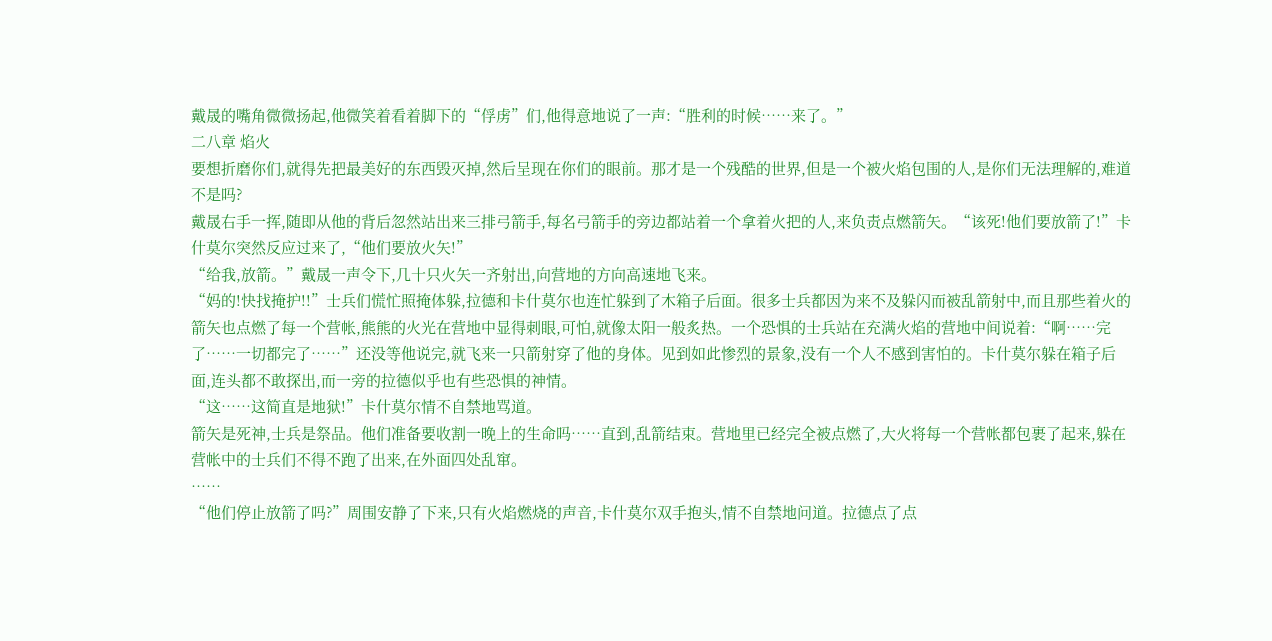戴晟的嘴角微微扬起,他微笑着看着脚下的“俘虏”们,他得意地说了一声:“胜利的时候……来了。”
二八章 焰火
要想折磨你们,就得先把最美好的东西毁灭掉,然后呈现在你们的眼前。那才是一个残酷的世界,但是一个被火焰包围的人,是你们无法理解的,难道不是吗?
戴晟右手一挥,随即从他的背后忽然站出来三排弓箭手,每名弓箭手的旁边都站着一个拿着火把的人,来负责点燃箭矢。“该死!他们要放箭了!”卡什莫尔突然反应过来了,“他们要放火矢!”
“给我,放箭。”戴晟一声令下,几十只火矢一齐射出,向营地的方向高速地飞来。
“妈的!快找掩护!!”士兵们慌忙照掩体躲,拉德和卡什莫尔也连忙躲到了木箱子后面。很多士兵都因为来不及躲闪而被乱箭射中,而且那些着火的箭矢也点燃了每一个营帐,熊熊的火光在营地中显得刺眼,可怕,就像太阳一般炙热。一个恐惧的士兵站在充满火焰的营地中间说着:“啊……完了……一切都完了……”还没等他说完,就飞来一只箭射穿了他的身体。见到如此惨烈的景象,没有一个人不感到害怕的。卡什莫尔躲在箱子后面,连头都不敢探出,而一旁的拉德似乎也有些恐惧的神情。
“这……这简直是地狱!”卡什莫尔情不自禁地骂道。
箭矢是死神,士兵是祭品。他们准备要收割一晚上的生命吗……直到,乱箭结束。营地里已经完全被点燃了,大火将每一个营帐都包裹了起来,躲在营帐中的士兵们不得不跑了出来,在外面四处乱窜。
……
“他们停止放箭了吗?”周围安静了下来,只有火焰燃烧的声音,卡什莫尔双手抱头,情不自禁地问道。拉德点了点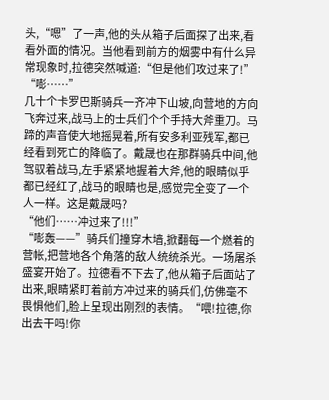头,“嗯”了一声,他的头从箱子后面探了出来,看看外面的情况。当他看到前方的烟雾中有什么异常现象时,拉德突然喊道:“但是他们攻过来了!”
“嘭……”
几十个卡罗巴斯骑兵一齐冲下山坡,向营地的方向飞奔过来,战马上的士兵们个个手持大斧重刀。马蹄的声音使大地摇晃着,所有安多利亚残军,都已经看到死亡的降临了。戴晟也在那群骑兵中间,他驾驭着战马,左手紧紧地握着大斧,他的眼睛似乎都已经红了,战马的眼睛也是,感觉完全变了一个人一样。这是戴晟吗?
“他们……冲过来了!!!”
“嘭轰——”骑兵们撞穿木墙,掀翻每一个燃着的营帐,把营地各个角落的敌人统统杀光。一场屠杀盛宴开始了。拉德看不下去了,他从箱子后面站了出来,眼睛紧盯着前方冲过来的骑兵们,仿佛毫不畏惧他们,脸上呈现出刚烈的表情。“喂!拉德,你出去干吗!你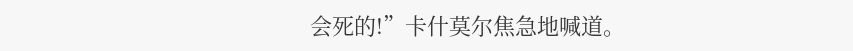会死的!”卡什莫尔焦急地喊道。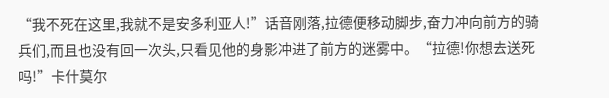“我不死在这里,我就不是安多利亚人!”话音刚落,拉德便移动脚步,奋力冲向前方的骑兵们,而且也没有回一次头,只看见他的身影冲进了前方的迷雾中。“拉德!你想去送死吗!”卡什莫尔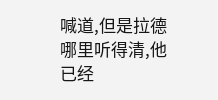喊道,但是拉德哪里听得清,他已经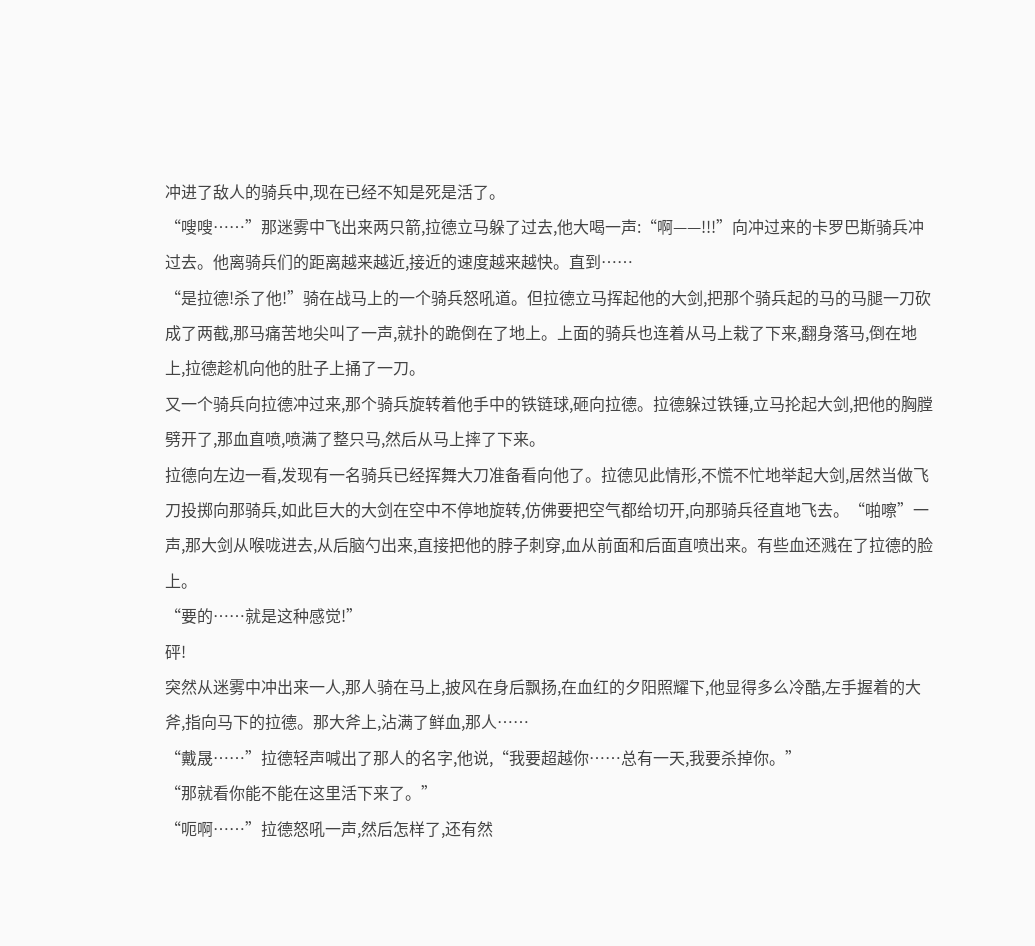冲进了敌人的骑兵中,现在已经不知是死是活了。
“嗖嗖……”那迷雾中飞出来两只箭,拉德立马躲了过去,他大喝一声:“啊——!!!”向冲过来的卡罗巴斯骑兵冲过去。他离骑兵们的距离越来越近,接近的速度越来越快。直到……
“是拉德!杀了他!”骑在战马上的一个骑兵怒吼道。但拉德立马挥起他的大剑,把那个骑兵起的马的马腿一刀砍成了两截,那马痛苦地尖叫了一声,就扑的跪倒在了地上。上面的骑兵也连着从马上栽了下来,翻身落马,倒在地上,拉德趁机向他的肚子上捅了一刀。
又一个骑兵向拉德冲过来,那个骑兵旋转着他手中的铁链球,砸向拉德。拉德躲过铁锤,立马抡起大剑,把他的胸膛劈开了,那血直喷,喷满了整只马,然后从马上摔了下来。
拉德向左边一看,发现有一名骑兵已经挥舞大刀准备看向他了。拉德见此情形,不慌不忙地举起大剑,居然当做飞刀投掷向那骑兵,如此巨大的大剑在空中不停地旋转,仿佛要把空气都给切开,向那骑兵径直地飞去。“啪嚓”一声,那大剑从喉咙进去,从后脑勺出来,直接把他的脖子刺穿,血从前面和后面直喷出来。有些血还溅在了拉德的脸上。
“要的……就是这种感觉!”
砰!
突然从迷雾中冲出来一人,那人骑在马上,披风在身后飘扬,在血红的夕阳照耀下,他显得多么冷酷,左手握着的大斧,指向马下的拉德。那大斧上,沾满了鲜血,那人……
“戴晟……”拉德轻声喊出了那人的名字,他说,“我要超越你……总有一天,我要杀掉你。”
“那就看你能不能在这里活下来了。”
“呃啊……”拉德怒吼一声,然后怎样了,还有然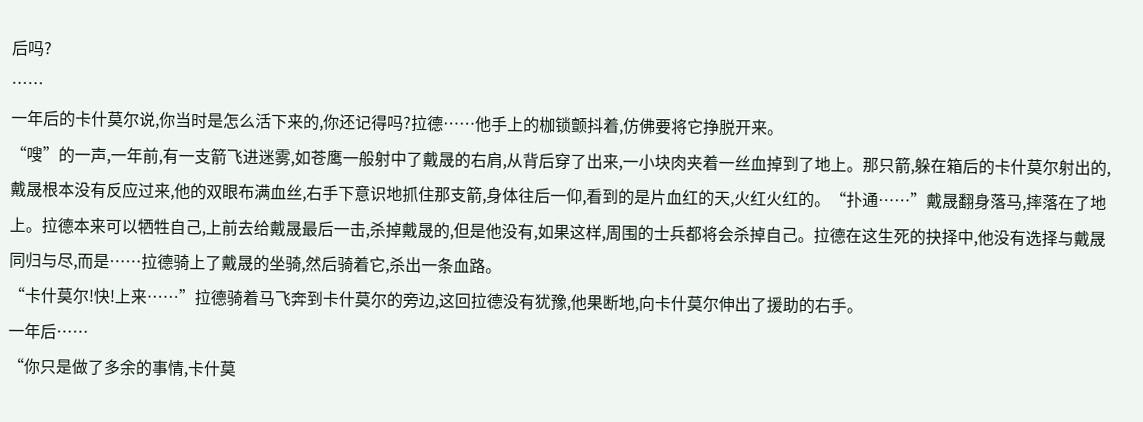后吗?
……
一年后的卡什莫尔说,你当时是怎么活下来的,你还记得吗?拉德……他手上的枷锁颤抖着,仿佛要将它挣脱开来。
“嗖”的一声,一年前,有一支箭飞进迷雾,如苍鹰一般射中了戴晟的右肩,从背后穿了出来,一小块肉夹着一丝血掉到了地上。那只箭,躲在箱后的卡什莫尔射出的,戴晟根本没有反应过来,他的双眼布满血丝,右手下意识地抓住那支箭,身体往后一仰,看到的是片血红的天,火红火红的。“扑通……”戴晟翻身落马,摔落在了地上。拉德本来可以牺牲自己,上前去给戴晟最后一击,杀掉戴晟的,但是他没有,如果这样,周围的士兵都将会杀掉自己。拉德在这生死的抉择中,他没有选择与戴晟同归与尽,而是……拉德骑上了戴晟的坐骑,然后骑着它,杀出一条血路。
“卡什莫尔!快!上来……”拉德骑着马飞奔到卡什莫尔的旁边,这回拉德没有犹豫,他果断地,向卡什莫尔伸出了援助的右手。
一年后……
“你只是做了多余的事情,卡什莫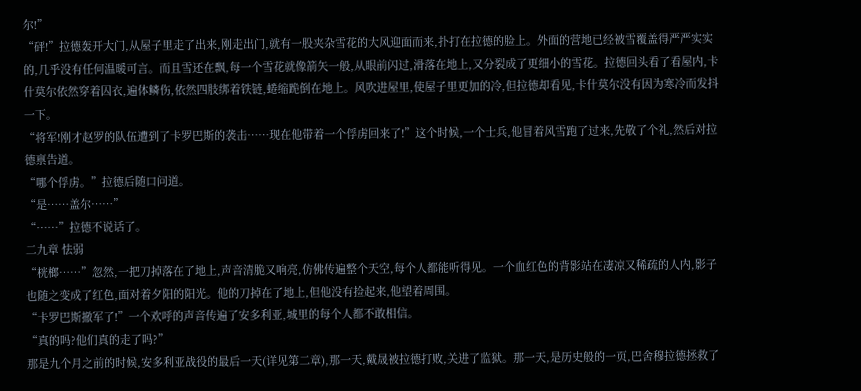尔!”
“砰!”拉德轰开大门,从屋子里走了出来,刚走出门,就有一股夹杂雪花的大风迎面而来,扑打在拉德的脸上。外面的营地已经被雪覆盖得严严实实的,几乎没有任何温暖可言。而且雪还在飘,每一个雪花就像箭矢一般,从眼前闪过,滑落在地上,又分裂成了更细小的雪花。拉德回头看了看屋内,卡什莫尔依然穿着囚衣,遍体鳞伤,依然四肢绑着铁链,蜷缩跪倒在地上。风吹进屋里,使屋子里更加的冷,但拉德却看见,卡什莫尔没有因为寒冷而发抖一下。
“将军!刚才赵罗的队伍遭到了卡罗巴斯的袭击……现在他带着一个俘虏回来了!”这个时候,一个士兵,他冒着风雪跑了过来,先敬了个礼,然后对拉德禀告道。
“哪个俘虏。”拉德后随口问道。
“是……盖尔……”
“……”拉德不说话了。
二九章 怯弱
“桄榔……”忽然,一把刀掉落在了地上,声音清脆又响亮,仿佛传遍整个天空,每个人都能听得见。一个血红色的背影站在凄凉又稀疏的人内,影子也随之变成了红色,面对着夕阳的阳光。他的刀掉在了地上,但他没有捡起来,他望着周围。
“卡罗巴斯撤军了!”一个欢呼的声音传遍了安多利亚,城里的每个人都不敢相信。
“真的吗?他们真的走了吗?”
那是九个月之前的时候,安多利亚战役的最后一天(详见第二章),那一天,戴晟被拉德打败,关进了监狱。那一天,是历史般的一页,巴舍穆拉德拯救了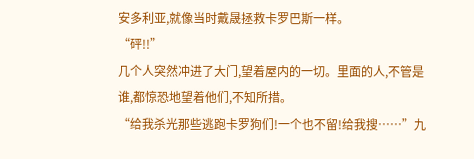安多利亚,就像当时戴晟拯救卡罗巴斯一样。
“砰!!”
几个人突然冲进了大门,望着屋内的一切。里面的人,不管是谁,都惊恐地望着他们,不知所措。
“给我杀光那些逃跑卡罗狗们!一个也不留!给我搜……”九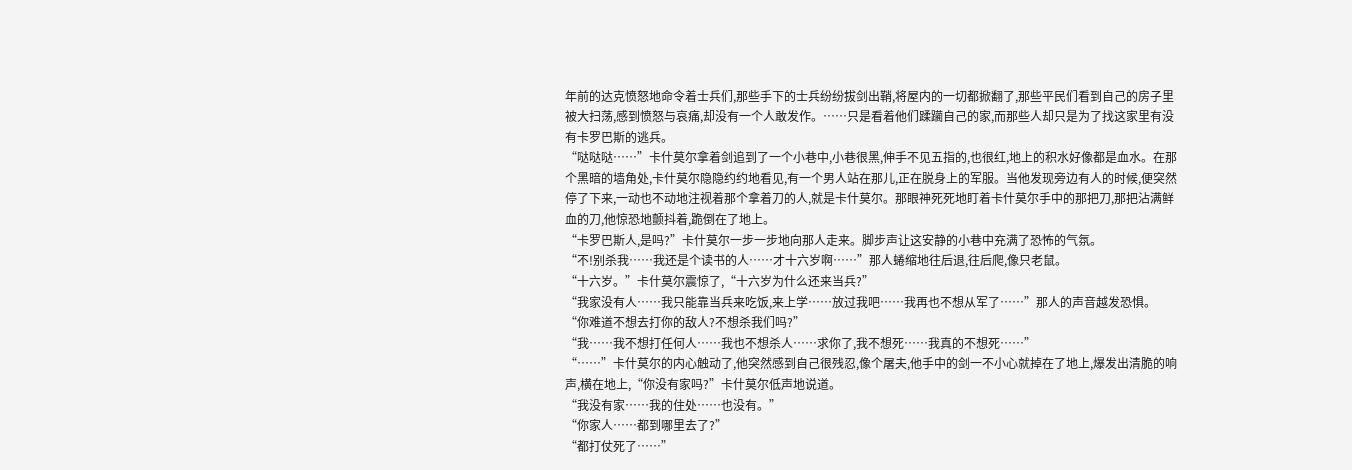年前的达克愤怒地命令着士兵们,那些手下的士兵纷纷拔剑出鞘,将屋内的一切都掀翻了,那些平民们看到自己的房子里被大扫荡,感到愤怒与哀痛,却没有一个人敢发作。……只是看着他们蹂躏自己的家,而那些人却只是为了找这家里有没有卡罗巴斯的逃兵。
“哒哒哒……”卡什莫尔拿着剑追到了一个小巷中,小巷很黑,伸手不见五指的,也很红,地上的积水好像都是血水。在那个黑暗的墙角处,卡什莫尔隐隐约约地看见,有一个男人站在那儿,正在脱身上的军服。当他发现旁边有人的时候,便突然停了下来,一动也不动地注视着那个拿着刀的人,就是卡什莫尔。那眼神死死地盯着卡什莫尔手中的那把刀,那把沾满鲜血的刀,他惊恐地颤抖着,跪倒在了地上。
“卡罗巴斯人,是吗?”卡什莫尔一步一步地向那人走来。脚步声让这安静的小巷中充满了恐怖的气氛。
“不!别杀我……我还是个读书的人……才十六岁啊……”那人蜷缩地往后退,往后爬,像只老鼠。
“十六岁。”卡什莫尔震惊了,“十六岁为什么还来当兵?”
“我家没有人……我只能靠当兵来吃饭,来上学……放过我吧……我再也不想从军了……”那人的声音越发恐惧。
“你难道不想去打你的敌人?不想杀我们吗?”
“我……我不想打任何人……我也不想杀人……求你了,我不想死……我真的不想死……”
“……”卡什莫尔的内心触动了,他突然感到自己很残忍,像个屠夫,他手中的剑一不小心就掉在了地上,爆发出清脆的响声,横在地上,“你没有家吗?”卡什莫尔低声地说道。
“我没有家……我的住处……也没有。”
“你家人……都到哪里去了?”
“都打仗死了……”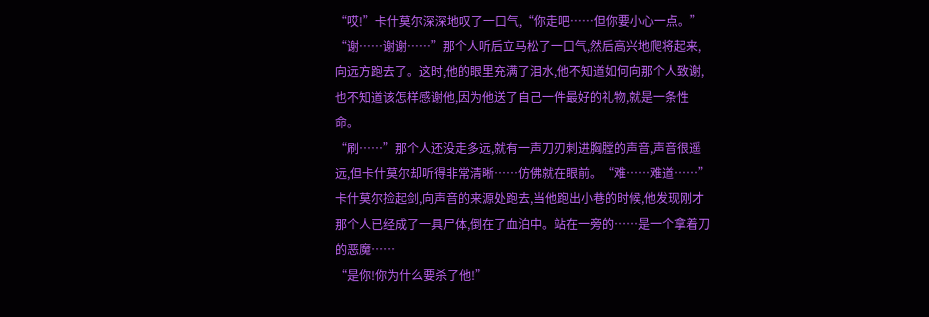“哎!”卡什莫尔深深地叹了一口气,“你走吧……但你要小心一点。”
“谢……谢谢……”那个人听后立马松了一口气,然后高兴地爬将起来,向远方跑去了。这时,他的眼里充满了泪水,他不知道如何向那个人致谢,也不知道该怎样感谢他,因为他送了自己一件最好的礼物,就是一条性命。
“刷……”那个人还没走多远,就有一声刀刃刺进胸膛的声音,声音很遥远,但卡什莫尔却听得非常清晰……仿佛就在眼前。“难……难道……”卡什莫尔捡起剑,向声音的来源处跑去,当他跑出小巷的时候,他发现刚才那个人已经成了一具尸体,倒在了血泊中。站在一旁的……是一个拿着刀的恶魔……
“是你!你为什么要杀了他!”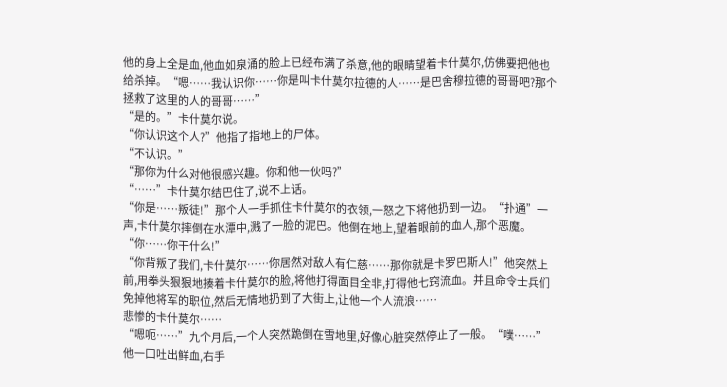他的身上全是血,他血如泉涌的脸上已经布满了杀意,他的眼睛望着卡什莫尔,仿佛要把他也给杀掉。“嗯……我认识你……你是叫卡什莫尔拉德的人……是巴舍穆拉德的哥哥吧?那个拯救了这里的人的哥哥……”
“是的。”卡什莫尔说。
“你认识这个人?”他指了指地上的尸体。
“不认识。”
“那你为什么对他很感兴趣。你和他一伙吗?”
“……”卡什莫尔结巴住了,说不上话。
“你是……叛徒!”那个人一手抓住卡什莫尔的衣领,一怒之下将他扔到一边。“扑通”一声,卡什莫尔摔倒在水潭中,溅了一脸的泥巴。他倒在地上,望着眼前的血人,那个恶魔。
“你……你干什么!”
“你背叛了我们,卡什莫尔……你居然对敌人有仁慈……那你就是卡罗巴斯人!”他突然上前,用拳头狠狠地揍着卡什莫尔的脸,将他打得面目全非,打得他七窍流血。并且命令士兵们免掉他将军的职位,然后无情地扔到了大街上,让他一个人流浪……
悲惨的卡什莫尔……
“嗯呃……”九个月后,一个人突然跪倒在雪地里,好像心脏突然停止了一般。“噗……”他一口吐出鲜血,右手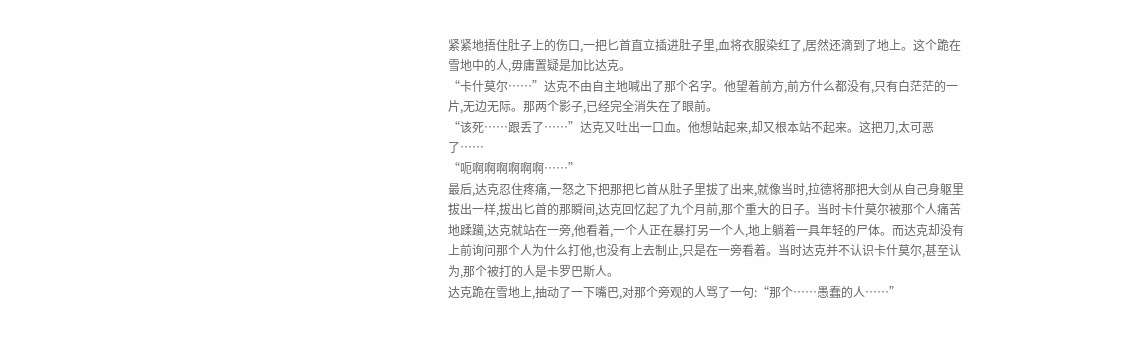紧紧地捂住肚子上的伤口,一把匕首直立插进肚子里,血将衣服染红了,居然还滴到了地上。这个跪在雪地中的人,毋庸置疑是加比达克。
“卡什莫尔……”达克不由自主地喊出了那个名字。他望着前方,前方什么都没有,只有白茫茫的一片,无边无际。那两个影子,已经完全消失在了眼前。
“该死……跟丢了……”达克又吐出一口血。他想站起来,却又根本站不起来。这把刀,太可恶了……
“呃啊啊啊啊啊啊……”
最后,达克忍住疼痛,一怒之下把那把匕首从肚子里拔了出来,就像当时,拉德将那把大剑从自己身躯里拔出一样,拔出匕首的那瞬间,达克回忆起了九个月前,那个重大的日子。当时卡什莫尔被那个人痛苦地蹂躏,达克就站在一旁,他看着,一个人正在暴打另一个人,地上躺着一具年轻的尸体。而达克却没有上前询问那个人为什么打他,也没有上去制止,只是在一旁看着。当时达克并不认识卡什莫尔,甚至认为,那个被打的人是卡罗巴斯人。
达克跪在雪地上,抽动了一下嘴巴,对那个旁观的人骂了一句:“那个……愚蠢的人……”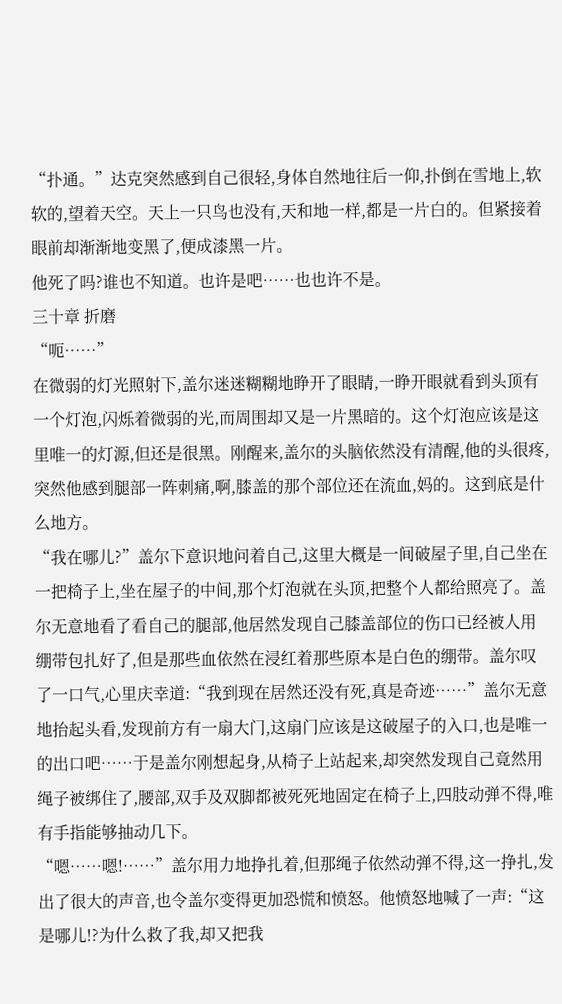“扑通。”达克突然感到自己很轻,身体自然地往后一仰,扑倒在雪地上,软软的,望着天空。天上一只鸟也没有,天和地一样,都是一片白的。但紧接着眼前却渐渐地变黑了,便成漆黑一片。
他死了吗?谁也不知道。也许是吧……也也许不是。
三十章 折磨
“呃……”
在微弱的灯光照射下,盖尔迷迷糊糊地睁开了眼睛,一睁开眼就看到头顶有一个灯泡,闪烁着微弱的光,而周围却又是一片黑暗的。这个灯泡应该是这里唯一的灯源,但还是很黑。刚醒来,盖尔的头脑依然没有清醒,他的头很疼,突然他感到腿部一阵刺痛,啊,膝盖的那个部位还在流血,妈的。这到底是什么地方。
“我在哪儿?”盖尔下意识地问着自己,这里大概是一间破屋子里,自己坐在一把椅子上,坐在屋子的中间,那个灯泡就在头顶,把整个人都给照亮了。盖尔无意地看了看自己的腿部,他居然发现自己膝盖部位的伤口已经被人用绷带包扎好了,但是那些血依然在浸红着那些原本是白色的绷带。盖尔叹了一口气,心里庆幸道:“我到现在居然还没有死,真是奇迹……”盖尔无意地抬起头看,发现前方有一扇大门,这扇门应该是这破屋子的入口,也是唯一的出口吧……于是盖尔刚想起身,从椅子上站起来,却突然发现自己竟然用绳子被绑住了,腰部,双手及双脚都被死死地固定在椅子上,四肢动弹不得,唯有手指能够抽动几下。
“嗯……嗯!……”盖尔用力地挣扎着,但那绳子依然动弹不得,这一挣扎,发出了很大的声音,也令盖尔变得更加恐慌和愤怒。他愤怒地喊了一声:“这是哪儿!?为什么救了我,却又把我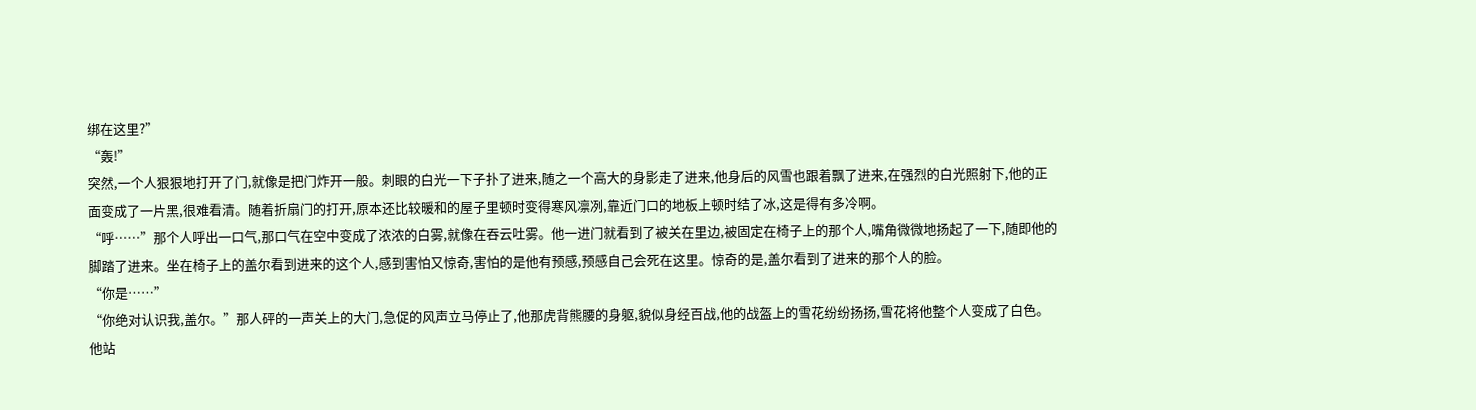绑在这里?”
“轰!”
突然,一个人狠狠地打开了门,就像是把门炸开一般。刺眼的白光一下子扑了进来,随之一个高大的身影走了进来,他身后的风雪也跟着飘了进来,在强烈的白光照射下,他的正面变成了一片黑,很难看清。随着折扇门的打开,原本还比较暖和的屋子里顿时变得寒风凛冽,靠近门口的地板上顿时结了冰,这是得有多冷啊。
“呼……”那个人呼出一口气,那口气在空中变成了浓浓的白雾,就像在吞云吐雾。他一进门就看到了被关在里边,被固定在椅子上的那个人,嘴角微微地扬起了一下,随即他的脚踏了进来。坐在椅子上的盖尔看到进来的这个人,感到害怕又惊奇,害怕的是他有预感,预感自己会死在这里。惊奇的是,盖尔看到了进来的那个人的脸。
“你是……”
“你绝对认识我,盖尔。”那人砰的一声关上的大门,急促的风声立马停止了,他那虎背熊腰的身躯,貌似身经百战,他的战盔上的雪花纷纷扬扬,雪花将他整个人变成了白色。他站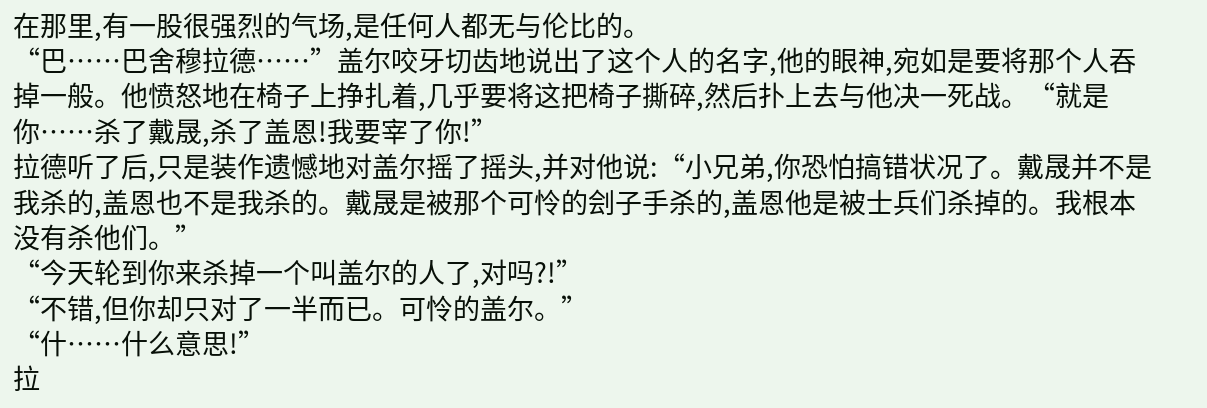在那里,有一股很强烈的气场,是任何人都无与伦比的。
“巴……巴舍穆拉德……”盖尔咬牙切齿地说出了这个人的名字,他的眼神,宛如是要将那个人吞掉一般。他愤怒地在椅子上挣扎着,几乎要将这把椅子撕碎,然后扑上去与他决一死战。“就是你……杀了戴晟,杀了盖恩!我要宰了你!”
拉德听了后,只是装作遗憾地对盖尔摇了摇头,并对他说:“小兄弟,你恐怕搞错状况了。戴晟并不是我杀的,盖恩也不是我杀的。戴晟是被那个可怜的刽子手杀的,盖恩他是被士兵们杀掉的。我根本没有杀他们。”
“今天轮到你来杀掉一个叫盖尔的人了,对吗?!”
“不错,但你却只对了一半而已。可怜的盖尔。”
“什……什么意思!”
拉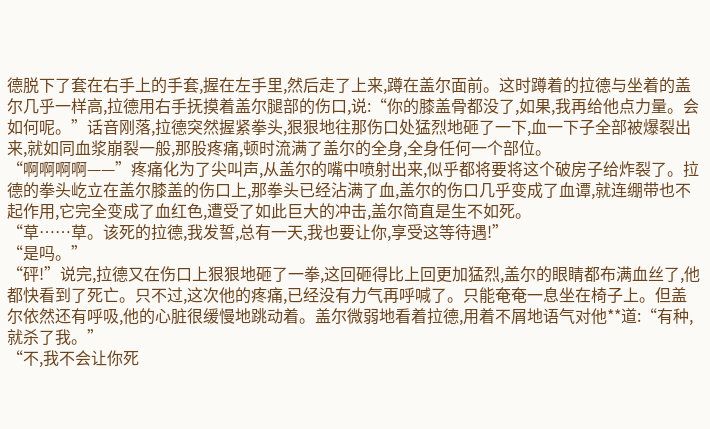德脱下了套在右手上的手套,握在左手里,然后走了上来,蹲在盖尔面前。这时蹲着的拉德与坐着的盖尔几乎一样高,拉德用右手抚摸着盖尔腿部的伤口,说:“你的膝盖骨都没了,如果,我再给他点力量。会如何呢。”话音刚落,拉德突然握紧拳头,狠狠地往那伤口处猛烈地砸了一下,血一下子全部被爆裂出来,就如同血浆崩裂一般,那股疼痛,顿时流满了盖尔的全身,全身任何一个部位。
“啊啊啊啊——”疼痛化为了尖叫声,从盖尔的嘴中喷射出来,似乎都将要将这个破房子给炸裂了。拉德的拳头屹立在盖尔膝盖的伤口上,那拳头已经沾满了血,盖尔的伤口几乎变成了血谭,就连绷带也不起作用,它完全变成了血红色,遭受了如此巨大的冲击,盖尔简直是生不如死。
“草……草。该死的拉德,我发誓,总有一天,我也要让你,享受这等待遇!”
“是吗。”
“砰!”说完,拉德又在伤口上狠狠地砸了一拳,这回砸得比上回更加猛烈,盖尔的眼睛都布满血丝了,他都快看到了死亡。只不过,这次他的疼痛,已经没有力气再呼喊了。只能奄奄一息坐在椅子上。但盖尔依然还有呼吸,他的心脏很缓慢地跳动着。盖尔微弱地看着拉德,用着不屑地语气对他**道:“有种,就杀了我。”
“不,我不会让你死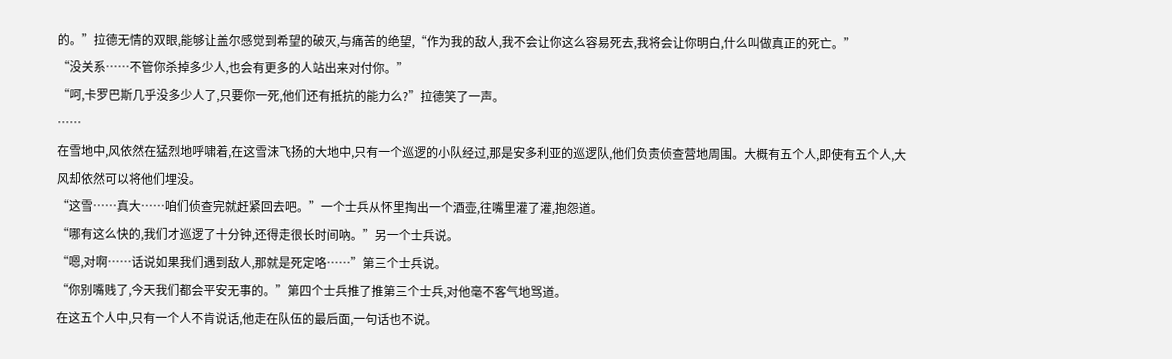的。”拉德无情的双眼,能够让盖尔感觉到希望的破灭,与痛苦的绝望,“作为我的敌人,我不会让你这么容易死去,我将会让你明白,什么叫做真正的死亡。”
“没关系……不管你杀掉多少人,也会有更多的人站出来对付你。”
“呵,卡罗巴斯几乎没多少人了,只要你一死,他们还有抵抗的能力么?”拉德笑了一声。
……
在雪地中,风依然在猛烈地呼啸着,在这雪沫飞扬的大地中,只有一个巡逻的小队经过,那是安多利亚的巡逻队,他们负责侦查营地周围。大概有五个人,即使有五个人,大风却依然可以将他们埋没。
“这雪……真大……咱们侦查完就赶紧回去吧。”一个士兵从怀里掏出一个酒壶,往嘴里灌了灌,抱怨道。
“哪有这么快的,我们才巡逻了十分钟,还得走很长时间吶。”另一个士兵说。
“嗯,对啊……话说如果我们遇到敌人,那就是死定咯……”第三个士兵说。
“你别嘴贱了,今天我们都会平安无事的。”第四个士兵推了推第三个士兵,对他毫不客气地骂道。
在这五个人中,只有一个人不肯说话,他走在队伍的最后面,一句话也不说。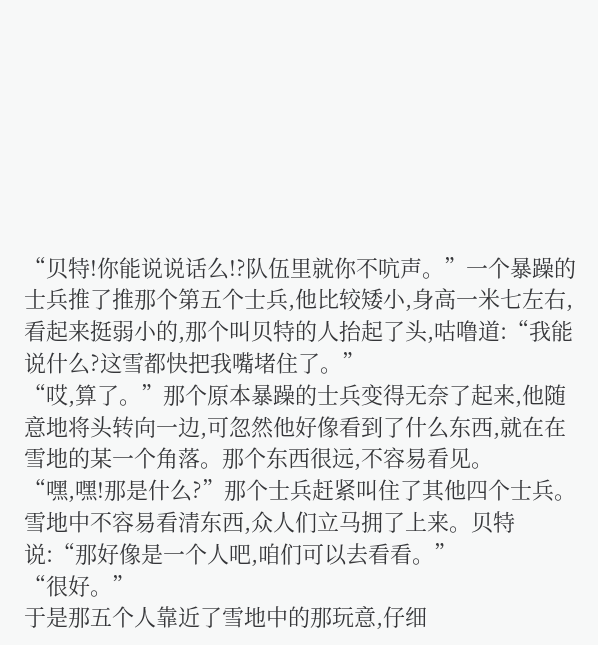“贝特!你能说说话么!?队伍里就你不吭声。”一个暴躁的士兵推了推那个第五个士兵,他比较矮小,身高一米七左右,看起来挺弱小的,那个叫贝特的人抬起了头,咕噜道:“我能说什么?这雪都快把我嘴堵住了。”
“哎,算了。”那个原本暴躁的士兵变得无奈了起来,他随意地将头转向一边,可忽然他好像看到了什么东西,就在在雪地的某一个角落。那个东西很远,不容易看见。
“嘿,嘿!那是什么?”那个士兵赶紧叫住了其他四个士兵。雪地中不容易看清东西,众人们立马拥了上来。贝特说:“那好像是一个人吧,咱们可以去看看。”
“很好。”
于是那五个人靠近了雪地中的那玩意,仔细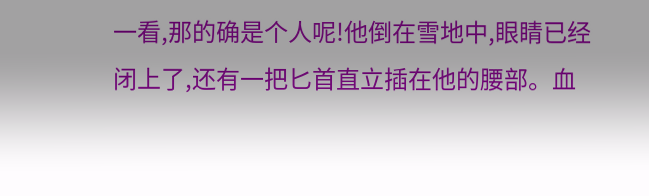一看,那的确是个人呢!他倒在雪地中,眼睛已经闭上了,还有一把匕首直立插在他的腰部。血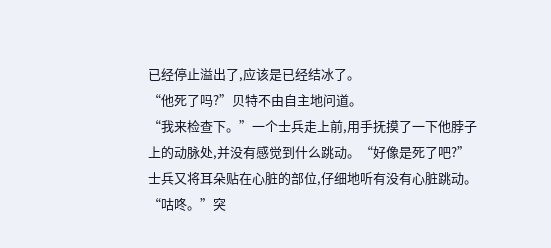已经停止溢出了,应该是已经结冰了。
“他死了吗?”贝特不由自主地问道。
“我来检查下。”一个士兵走上前,用手抚摸了一下他脖子上的动脉处,并没有感觉到什么跳动。“好像是死了吧?”士兵又将耳朵贴在心脏的部位,仔细地听有没有心脏跳动。
“咕咚。”突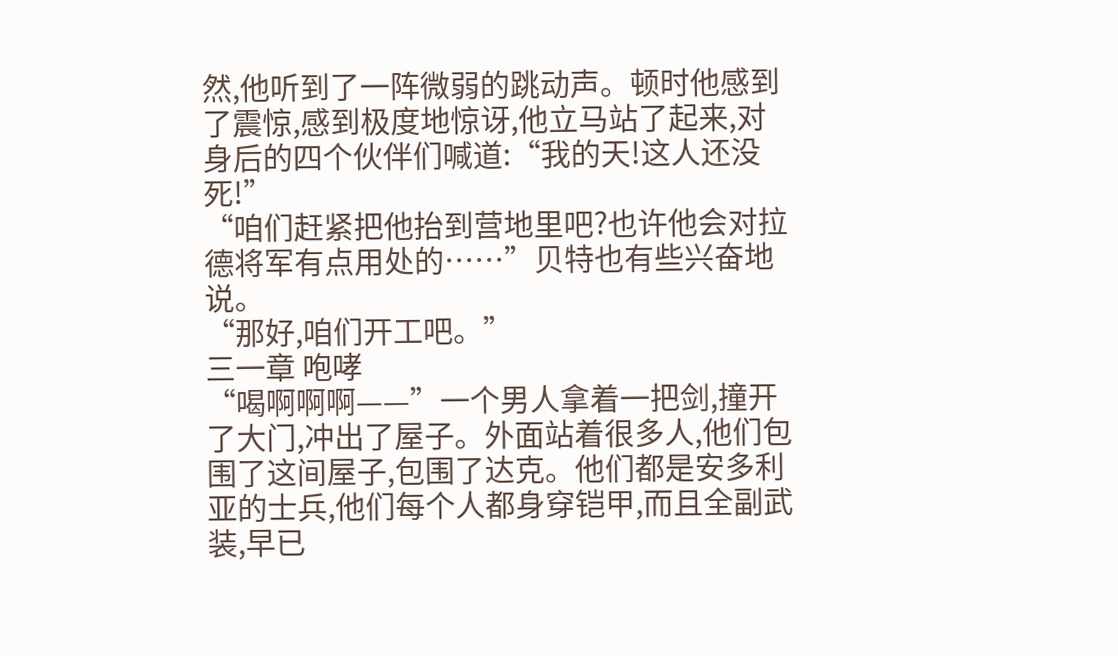然,他听到了一阵微弱的跳动声。顿时他感到了震惊,感到极度地惊讶,他立马站了起来,对身后的四个伙伴们喊道:“我的天!这人还没死!”
“咱们赶紧把他抬到营地里吧?也许他会对拉德将军有点用处的……”贝特也有些兴奋地说。
“那好,咱们开工吧。”
三一章 咆哮
“喝啊啊啊——”一个男人拿着一把剑,撞开了大门,冲出了屋子。外面站着很多人,他们包围了这间屋子,包围了达克。他们都是安多利亚的士兵,他们每个人都身穿铠甲,而且全副武装,早已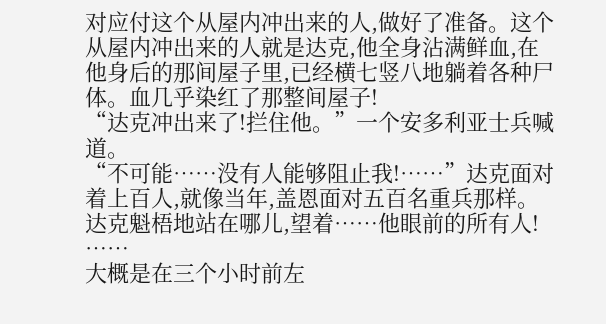对应付这个从屋内冲出来的人,做好了准备。这个从屋内冲出来的人就是达克,他全身沾满鲜血,在他身后的那间屋子里,已经横七竖八地躺着各种尸体。血几乎染红了那整间屋子!
“达克冲出来了!拦住他。”一个安多利亚士兵喊道。
“不可能……没有人能够阻止我!……”达克面对着上百人,就像当年,盖恩面对五百名重兵那样。达克魁梧地站在哪儿,望着……他眼前的所有人!
……
大概是在三个小时前左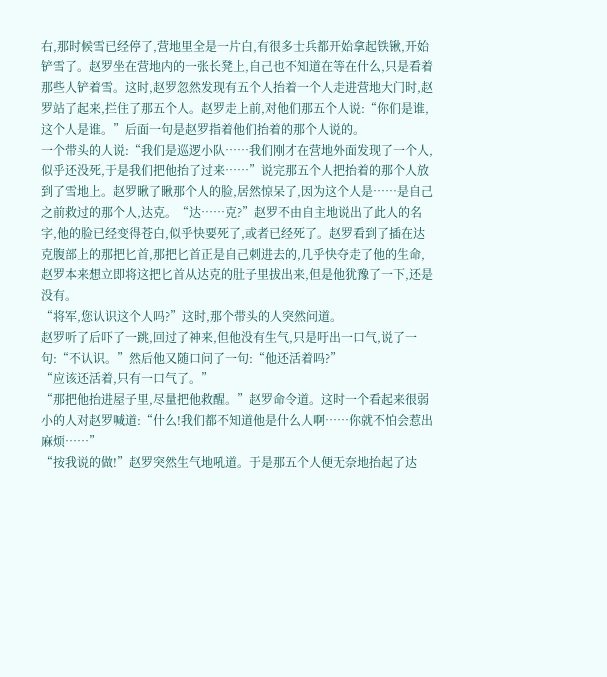右,那时候雪已经停了,营地里全是一片白,有很多士兵都开始拿起铁锹,开始铲雪了。赵罗坐在营地内的一张长凳上,自己也不知道在等在什么,只是看着那些人铲着雪。这时,赵罗忽然发现有五个人抬着一个人走进营地大门时,赵罗站了起来,拦住了那五个人。赵罗走上前,对他们那五个人说:“你们是谁,这个人是谁。”后面一句是赵罗指着他们抬着的那个人说的。
一个带头的人说:“我们是巡逻小队……我们刚才在营地外面发现了一个人,似乎还没死,于是我们把他抬了过来……”说完那五个人把抬着的那个人放到了雪地上。赵罗瞅了瞅那个人的脸,居然惊呆了,因为这个人是……是自己之前救过的那个人,达克。“达……克?”赵罗不由自主地说出了此人的名字,他的脸已经变得苍白,似乎快要死了,或者已经死了。赵罗看到了插在达克腹部上的那把匕首,那把匕首正是自己刺进去的,几乎快夺走了他的生命,赵罗本来想立即将这把匕首从达克的肚子里拔出来,但是他犹豫了一下,还是没有。
“将军,您认识这个人吗?”这时,那个带头的人突然问道。
赵罗听了后吓了一跳,回过了神来,但他没有生气,只是吁出一口气,说了一句:“不认识。”然后他又随口问了一句:“他还活着吗?”
“应该还活着,只有一口气了。”
“那把他抬进屋子里,尽量把他救醒。”赵罗命令道。这时一个看起来很弱小的人对赵罗喊道:“什么!我们都不知道他是什么人啊……你就不怕会惹出麻烦……”
“按我说的做!”赵罗突然生气地吼道。于是那五个人便无奈地抬起了达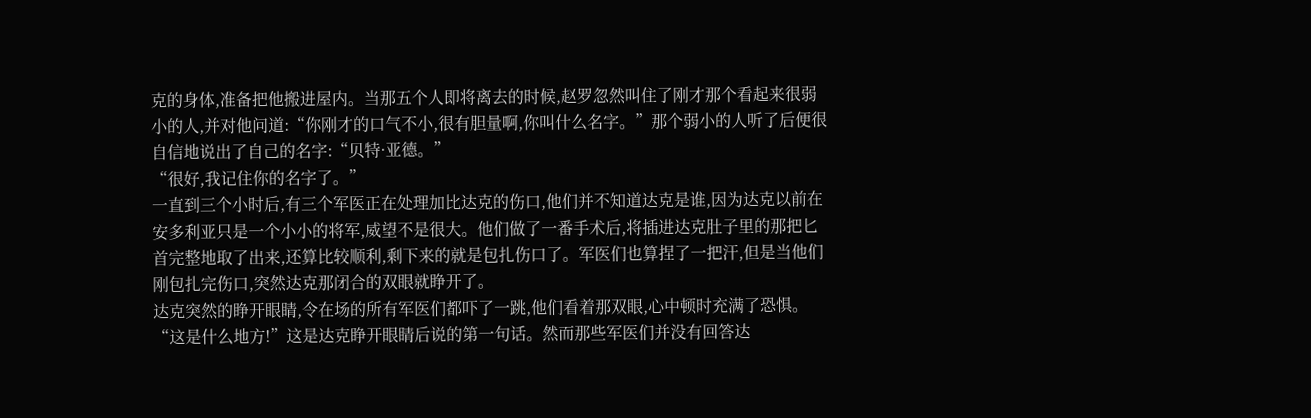克的身体,准备把他搬进屋内。当那五个人即将离去的时候,赵罗忽然叫住了刚才那个看起来很弱小的人,并对他问道:“你刚才的口气不小,很有胆量啊,你叫什么名字。”那个弱小的人听了后便很自信地说出了自己的名字:“贝特·亚德。”
“很好,我记住你的名字了。”
一直到三个小时后,有三个军医正在处理加比达克的伤口,他们并不知道达克是谁,因为达克以前在安多利亚只是一个小小的将军,威望不是很大。他们做了一番手术后,将插进达克肚子里的那把匕首完整地取了出来,还算比较顺利,剩下来的就是包扎伤口了。军医们也算捏了一把汗,但是当他们刚包扎完伤口,突然达克那闭合的双眼就睁开了。
达克突然的睁开眼睛,令在场的所有军医们都吓了一跳,他们看着那双眼,心中顿时充满了恐惧。
“这是什么地方!”这是达克睁开眼睛后说的第一句话。然而那些军医们并没有回答达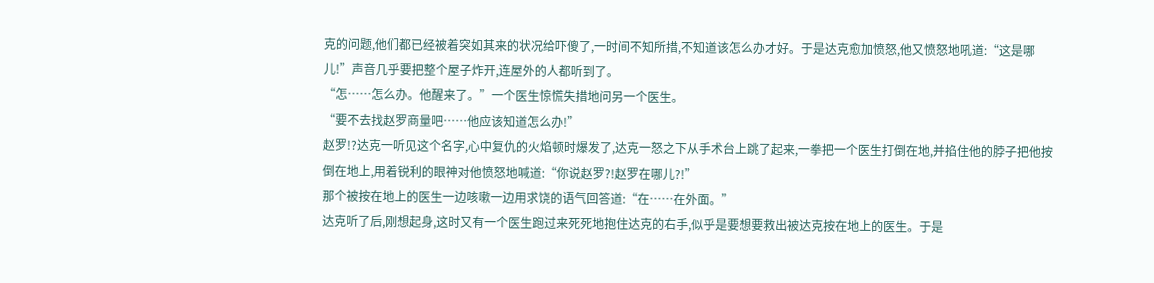克的问题,他们都已经被着突如其来的状况给吓傻了,一时间不知所措,不知道该怎么办才好。于是达克愈加愤怒,他又愤怒地吼道:“这是哪儿!”声音几乎要把整个屋子炸开,连屋外的人都听到了。
“怎……怎么办。他醒来了。”一个医生惊慌失措地问另一个医生。
“要不去找赵罗商量吧……他应该知道怎么办!”
赵罗!?达克一听见这个名字,心中复仇的火焰顿时爆发了,达克一怒之下从手术台上跳了起来,一拳把一个医生打倒在地,并掐住他的脖子把他按倒在地上,用着锐利的眼神对他愤怒地喊道:“你说赵罗?!赵罗在哪儿?!”
那个被按在地上的医生一边咳嗽一边用求饶的语气回答道:“在……在外面。”
达克听了后,刚想起身,这时又有一个医生跑过来死死地抱住达克的右手,似乎是要想要救出被达克按在地上的医生。于是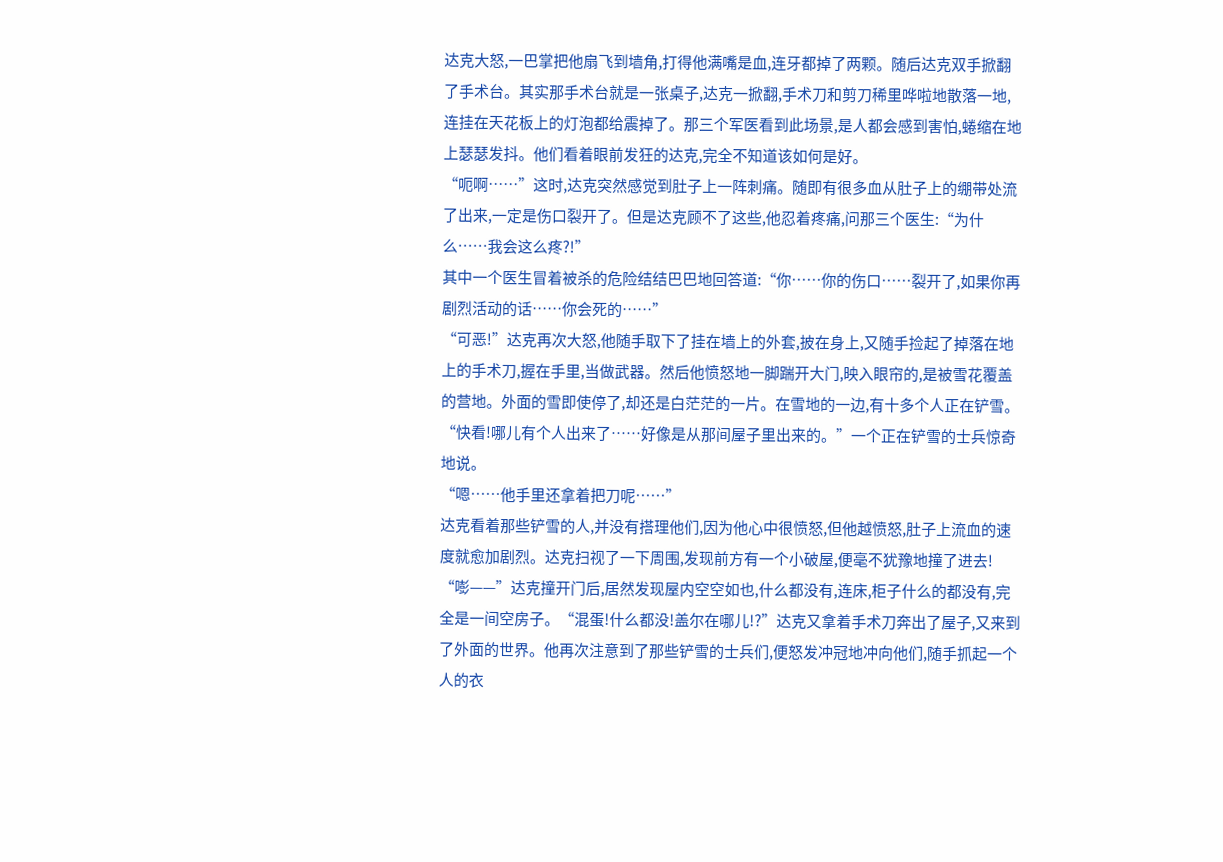达克大怒,一巴掌把他扇飞到墙角,打得他满嘴是血,连牙都掉了两颗。随后达克双手掀翻了手术台。其实那手术台就是一张桌子,达克一掀翻,手术刀和剪刀稀里哗啦地散落一地,连挂在天花板上的灯泡都给震掉了。那三个军医看到此场景,是人都会感到害怕,蜷缩在地上瑟瑟发抖。他们看着眼前发狂的达克,完全不知道该如何是好。
“呃啊……”这时,达克突然感觉到肚子上一阵刺痛。随即有很多血从肚子上的绷带处流了出来,一定是伤口裂开了。但是达克顾不了这些,他忍着疼痛,问那三个医生:“为什么……我会这么疼?!”
其中一个医生冒着被杀的危险结结巴巴地回答道:“你……你的伤口……裂开了,如果你再剧烈活动的话……你会死的……”
“可恶!”达克再次大怒,他随手取下了挂在墙上的外套,披在身上,又随手捡起了掉落在地上的手术刀,握在手里,当做武器。然后他愤怒地一脚踹开大门,映入眼帘的,是被雪花覆盖的营地。外面的雪即使停了,却还是白茫茫的一片。在雪地的一边,有十多个人正在铲雪。
“快看!哪儿有个人出来了……好像是从那间屋子里出来的。”一个正在铲雪的士兵惊奇地说。
“嗯……他手里还拿着把刀呢……”
达克看着那些铲雪的人,并没有搭理他们,因为他心中很愤怒,但他越愤怒,肚子上流血的速度就愈加剧烈。达克扫视了一下周围,发现前方有一个小破屋,便毫不犹豫地撞了进去!
“嘭——”达克撞开门后,居然发现屋内空空如也,什么都没有,连床,柜子什么的都没有,完全是一间空房子。“混蛋!什么都没!盖尔在哪儿!?”达克又拿着手术刀奔出了屋子,又来到了外面的世界。他再次注意到了那些铲雪的士兵们,便怒发冲冠地冲向他们,随手抓起一个人的衣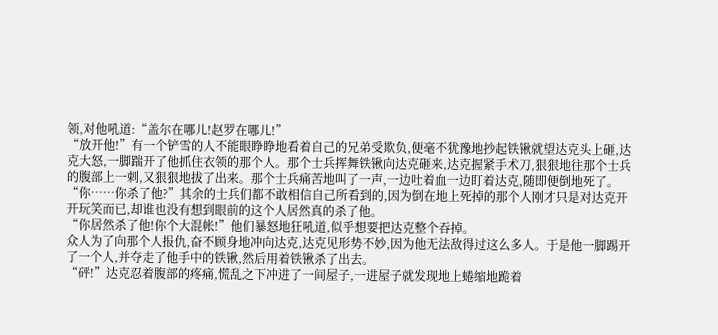领,对他吼道:“盖尔在哪儿!赵罗在哪儿!”
“放开他!”有一个铲雪的人不能眼睁睁地看着自己的兄弟受欺负,便毫不犹豫地抄起铁锹就望达克头上砸,达克大怒,一脚踹开了他抓住衣领的那个人。那个士兵挥舞铁锹向达克砸来,达克握紧手术刀,狠狠地往那个士兵的腹部上一刺,又狠狠地拔了出来。那个士兵痛苦地叫了一声,一边吐着血一边盯着达克,随即便倒地死了。
“你……你杀了他?”其余的士兵们都不敢相信自己所看到的,因为倒在地上死掉的那个人刚才只是对达克开开玩笑而已,却谁也没有想到眼前的这个人居然真的杀了他。
“你居然杀了他!你个大混帐!”他们暴怒地狂吼道,似乎想要把达克整个吞掉。
众人为了向那个人报仇,奋不顾身地冲向达克,达克见形势不妙,因为他无法敌得过这么多人。于是他一脚踢开了一个人,并夺走了他手中的铁锹,然后用着铁锹杀了出去。
“砰!”达克忍着腹部的疼痛,慌乱之下冲进了一间屋子,一进屋子就发现地上蜷缩地跪着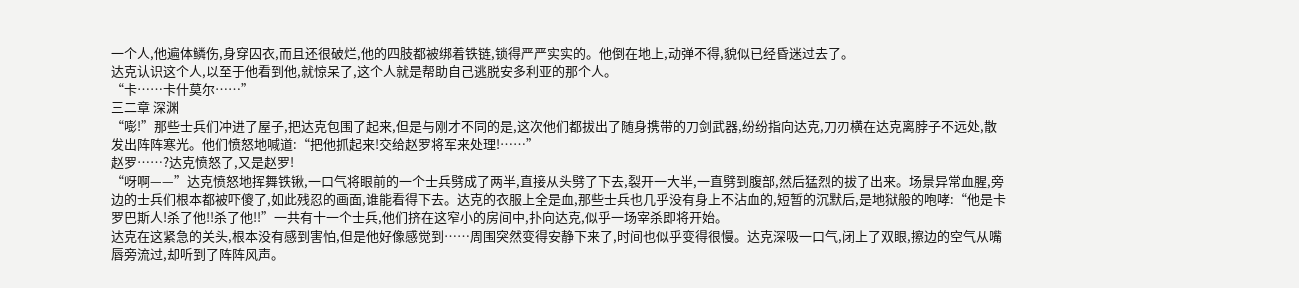一个人,他遍体鳞伤,身穿囚衣,而且还很破烂,他的四肢都被绑着铁链,锁得严严实实的。他倒在地上,动弹不得,貌似已经昏迷过去了。
达克认识这个人,以至于他看到他,就惊呆了,这个人就是帮助自己逃脱安多利亚的那个人。
“卡……卡什莫尔……”
三二章 深渊
“嘭!”那些士兵们冲进了屋子,把达克包围了起来,但是与刚才不同的是,这次他们都拔出了随身携带的刀剑武器,纷纷指向达克,刀刃横在达克离脖子不远处,散发出阵阵寒光。他们愤怒地喊道:“把他抓起来!交给赵罗将军来处理!……”
赵罗……?达克愤怒了,又是赵罗!
“呀啊——”达克愤怒地挥舞铁锹,一口气将眼前的一个士兵劈成了两半,直接从头劈了下去,裂开一大半,一直劈到腹部,然后猛烈的拔了出来。场景异常血腥,旁边的士兵们根本都被吓傻了,如此残忍的画面,谁能看得下去。达克的衣服上全是血,那些士兵也几乎没有身上不沾血的,短暂的沉默后,是地狱般的咆哮:“他是卡罗巴斯人!杀了他!!杀了他!!”一共有十一个士兵,他们挤在这窄小的房间中,扑向达克,似乎一场宰杀即将开始。
达克在这紧急的关头,根本没有感到害怕,但是他好像感觉到……周围突然变得安静下来了,时间也似乎变得很慢。达克深吸一口气,闭上了双眼,擦边的空气从嘴唇旁流过,却听到了阵阵风声。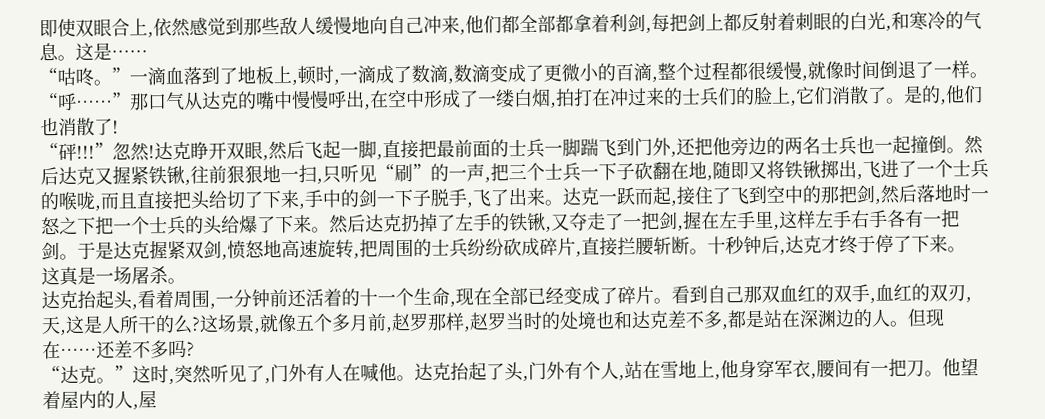即使双眼合上,依然感觉到那些敌人缓慢地向自己冲来,他们都全部都拿着利剑,每把剑上都反射着刺眼的白光,和寒冷的气息。这是……
“咕咚。”一滴血落到了地板上,顿时,一滴成了数滴,数滴变成了更微小的百滴,整个过程都很缓慢,就像时间倒退了一样。“呼……”那口气从达克的嘴中慢慢呼出,在空中形成了一缕白烟,拍打在冲过来的士兵们的脸上,它们消散了。是的,他们也消散了!
“砰!!!”忽然!达克睁开双眼,然后飞起一脚,直接把最前面的士兵一脚踹飞到门外,还把他旁边的两名士兵也一起撞倒。然后达克又握紧铁锹,往前狠狠地一扫,只听见“刷”的一声,把三个士兵一下子砍翻在地,随即又将铁锹掷出,飞进了一个士兵的喉咙,而且直接把头给切了下来,手中的剑一下子脱手,飞了出来。达克一跃而起,接住了飞到空中的那把剑,然后落地时一怒之下把一个士兵的头给爆了下来。然后达克扔掉了左手的铁锹,又夺走了一把剑,握在左手里,这样左手右手各有一把剑。于是达克握紧双剑,愤怒地高速旋转,把周围的士兵纷纷砍成碎片,直接拦腰斩断。十秒钟后,达克才终于停了下来。
这真是一场屠杀。
达克抬起头,看着周围,一分钟前还活着的十一个生命,现在全部已经变成了碎片。看到自己那双血红的双手,血红的双刃,天,这是人所干的么?这场景,就像五个多月前,赵罗那样,赵罗当时的处境也和达克差不多,都是站在深渊边的人。但现在……还差不多吗?
“达克。”这时,突然听见了,门外有人在喊他。达克抬起了头,门外有个人,站在雪地上,他身穿军衣,腰间有一把刀。他望着屋内的人,屋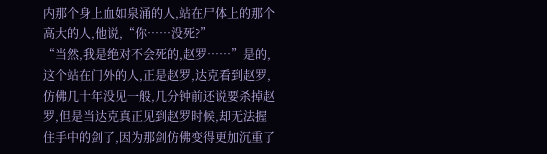内那个身上血如泉涌的人,站在尸体上的那个高大的人,他说,“你……没死?”
“当然,我是绝对不会死的,赵罗……”是的,这个站在门外的人,正是赵罗,达克看到赵罗,仿佛几十年没见一般,几分钟前还说要杀掉赵罗,但是当达克真正见到赵罗时候,却无法握住手中的剑了,因为那剑仿佛变得更加沉重了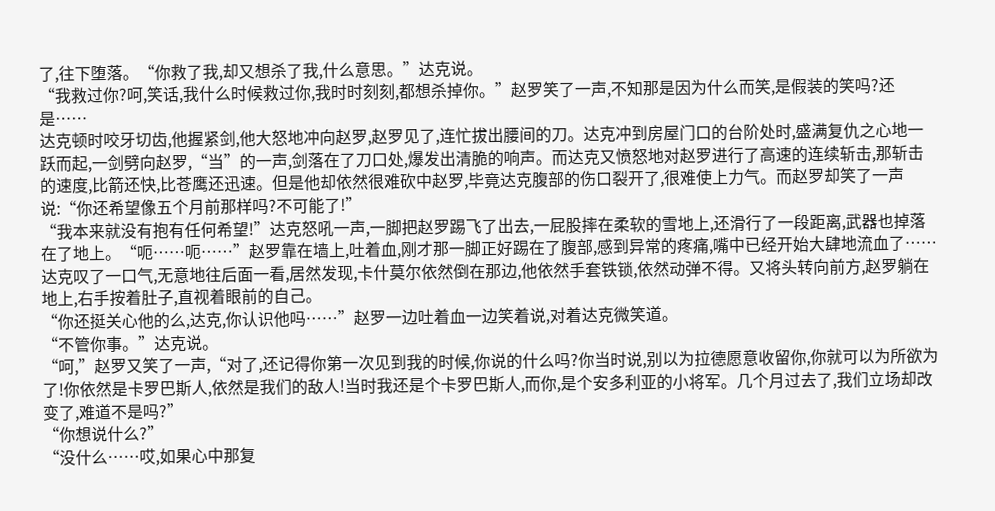了,往下堕落。“你救了我,却又想杀了我,什么意思。”达克说。
“我救过你?呵,笑话,我什么时候救过你,我时时刻刻,都想杀掉你。”赵罗笑了一声,不知那是因为什么而笑,是假装的笑吗?还是……
达克顿时咬牙切齿,他握紧剑,他大怒地冲向赵罗,赵罗见了,连忙拔出腰间的刀。达克冲到房屋门口的台阶处时,盛满复仇之心地一跃而起,一剑劈向赵罗,“当”的一声,剑落在了刀口处,爆发出清脆的响声。而达克又愤怒地对赵罗进行了高速的连续斩击,那斩击的速度,比箭还快,比苍鹰还迅速。但是他却依然很难砍中赵罗,毕竟达克腹部的伤口裂开了,很难使上力气。而赵罗却笑了一声说:“你还希望像五个月前那样吗?不可能了!”
“我本来就没有抱有任何希望!”达克怒吼一声,一脚把赵罗踢飞了出去,一屁股摔在柔软的雪地上,还滑行了一段距离,武器也掉落在了地上。“呃……呃……”赵罗靠在墙上,吐着血,刚才那一脚正好踢在了腹部,感到异常的疼痛,嘴中已经开始大肆地流血了……达克叹了一口气,无意地往后面一看,居然发现,卡什莫尔依然倒在那边,他依然手套铁锁,依然动弹不得。又将头转向前方,赵罗躺在地上,右手按着肚子,直视着眼前的自己。
“你还挺关心他的么,达克,你认识他吗……”赵罗一边吐着血一边笑着说,对着达克微笑道。
“不管你事。”达克说。
“呵,”赵罗又笑了一声,“对了,还记得你第一次见到我的时候,你说的什么吗?你当时说,别以为拉德愿意收留你,你就可以为所欲为了!你依然是卡罗巴斯人,依然是我们的敌人!当时我还是个卡罗巴斯人,而你,是个安多利亚的小将军。几个月过去了,我们立场却改变了,难道不是吗?”
“你想说什么?”
“没什么……哎,如果心中那复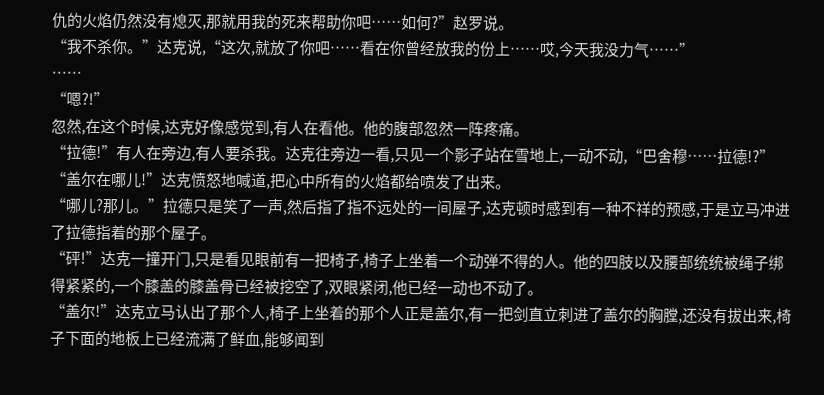仇的火焰仍然没有熄灭,那就用我的死来帮助你吧……如何?”赵罗说。
“我不杀你。”达克说,“这次,就放了你吧……看在你曾经放我的份上……哎,今天我没力气……”
……
“嗯?!”
忽然,在这个时候,达克好像感觉到,有人在看他。他的腹部忽然一阵疼痛。
“拉德!”有人在旁边,有人要杀我。达克往旁边一看,只见一个影子站在雪地上,一动不动,“巴舍穆……拉德!?”
“盖尔在哪儿!”达克愤怒地喊道,把心中所有的火焰都给喷发了出来。
“哪儿?那儿。”拉德只是笑了一声,然后指了指不远处的一间屋子,达克顿时感到有一种不祥的预感,于是立马冲进了拉德指着的那个屋子。
“砰!”达克一撞开门,只是看见眼前有一把椅子,椅子上坐着一个动弹不得的人。他的四肢以及腰部统统被绳子绑得紧紧的,一个膝盖的膝盖骨已经被挖空了,双眼紧闭,他已经一动也不动了。
“盖尔!”达克立马认出了那个人,椅子上坐着的那个人正是盖尔,有一把剑直立刺进了盖尔的胸膛,还没有拔出来,椅子下面的地板上已经流满了鲜血,能够闻到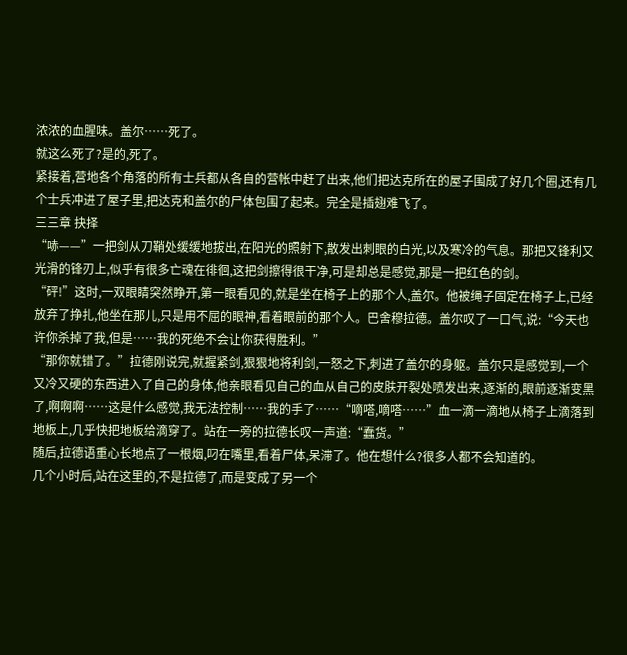浓浓的血腥味。盖尔……死了。
就这么死了?是的,死了。
紧接着,营地各个角落的所有士兵都从各自的营帐中赶了出来,他们把达克所在的屋子围成了好几个圈,还有几个士兵冲进了屋子里,把达克和盖尔的尸体包围了起来。完全是插翅难飞了。
三三章 抉择
“哧——”一把剑从刀鞘处缓缓地拔出,在阳光的照射下,散发出刺眼的白光,以及寒冷的气息。那把又锋利又光滑的锋刃上,似乎有很多亡魂在徘徊,这把剑擦得很干净,可是却总是感觉,那是一把红色的剑。
“砰!”这时,一双眼睛突然睁开,第一眼看见的,就是坐在椅子上的那个人,盖尔。他被绳子固定在椅子上,已经放弃了挣扎,他坐在那儿,只是用不屈的眼神,看着眼前的那个人。巴舍穆拉德。盖尔叹了一口气,说:“今天也许你杀掉了我,但是……我的死绝不会让你获得胜利。”
“那你就错了。”拉德刚说完,就握紧剑,狠狠地将利剑,一怒之下,刺进了盖尔的身躯。盖尔只是感觉到,一个又冷又硬的东西进入了自己的身体,他亲眼看见自己的血从自己的皮肤开裂处喷发出来,逐渐的,眼前逐渐变黑了,啊啊啊……这是什么感觉,我无法控制……我的手了……“嘀嗒,嘀嗒……”血一滴一滴地从椅子上滴落到地板上,几乎快把地板给滴穿了。站在一旁的拉德长叹一声道:“蠢货。”
随后,拉德语重心长地点了一根烟,叼在嘴里,看着尸体,呆滞了。他在想什么?很多人都不会知道的。
几个小时后,站在这里的,不是拉德了,而是变成了另一个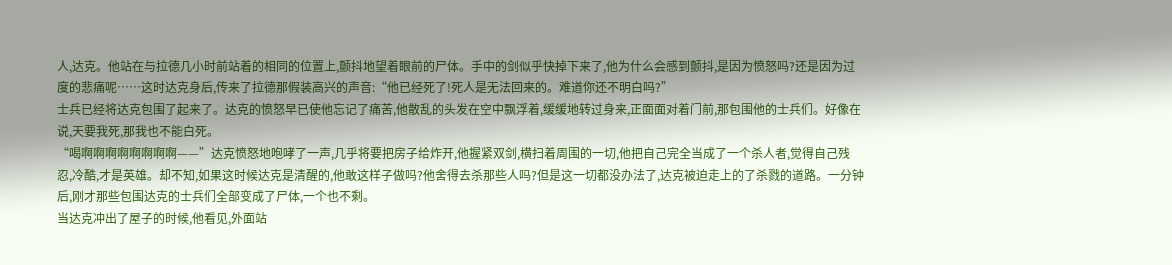人,达克。他站在与拉德几小时前站着的相同的位置上,颤抖地望着眼前的尸体。手中的剑似乎快掉下来了,他为什么会感到颤抖,是因为愤怒吗?还是因为过度的悲痛呢……这时达克身后,传来了拉德那假装高兴的声音:“他已经死了!死人是无法回来的。难道你还不明白吗?”
士兵已经将达克包围了起来了。达克的愤怒早已使他忘记了痛苦,他散乱的头发在空中飘浮着,缓缓地转过身来,正面面对着门前,那包围他的士兵们。好像在说,天要我死,那我也不能白死。
“喝啊啊啊啊啊啊啊啊——”达克愤怒地咆哮了一声,几乎将要把房子给炸开,他握紧双剑,横扫着周围的一切,他把自己完全当成了一个杀人者,觉得自己残忍,冷酷,才是英雄。却不知,如果这时候达克是清醒的,他敢这样子做吗?他舍得去杀那些人吗?但是这一切都没办法了,达克被迫走上的了杀戮的道路。一分钟后,刚才那些包围达克的士兵们全部变成了尸体,一个也不剩。
当达克冲出了屋子的时候,他看见,外面站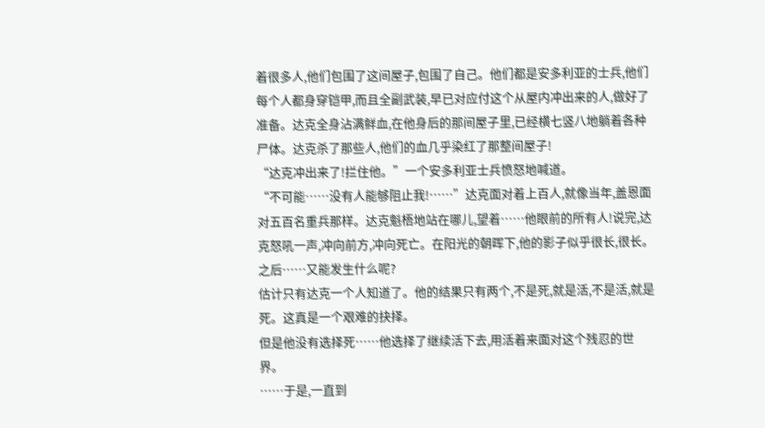着很多人,他们包围了这间屋子,包围了自己。他们都是安多利亚的士兵,他们每个人都身穿铠甲,而且全副武装,早已对应付这个从屋内冲出来的人,做好了准备。达克全身沾满鲜血,在他身后的那间屋子里,已经横七竖八地躺着各种尸体。达克杀了那些人,他们的血几乎染红了那整间屋子!
“达克冲出来了!拦住他。”一个安多利亚士兵愤怒地喊道。
“不可能……没有人能够阻止我!……”达克面对着上百人,就像当年,盖恩面对五百名重兵那样。达克魁梧地站在哪儿,望着……他眼前的所有人!说完,达克怒吼一声,冲向前方,冲向死亡。在阳光的朝晖下,他的影子似乎很长,很长。
之后……又能发生什么呢?
估计只有达克一个人知道了。他的结果只有两个,不是死,就是活,不是活,就是死。这真是一个艰难的抉择。
但是他没有选择死……他选择了继续活下去,用活着来面对这个残忍的世界。
……于是,一直到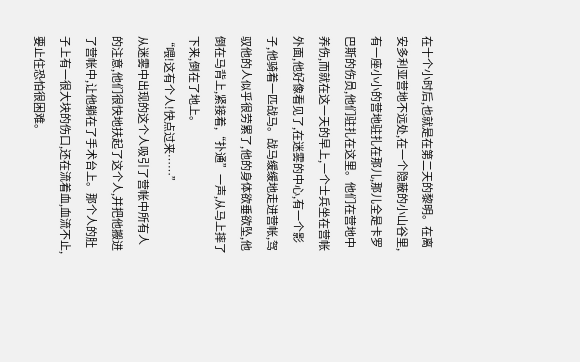在十个小时后,也就是在第二天的黎明。在离安多利亚营地不远处,在一个隐蔽的小山谷里,有一座小小的营地驻扎在那儿,那儿全是卡罗巴斯的伤员,他们驻扎在这里。他们在营地中养伤,而就在这一天的早上,一个士兵坐在营帐外面,他好像看见了,在迷雾的中心,有一个影子,他骑着一匹战马。战马缓缓地走进营帐,驾驭他的人似乎很劳累了,他的身体欲垂欲坠,他倒在马背上,紧接着,“扑通”一声,从马上摔了下来,倒在了地上。
“喂!这有个人!快点过来……”
从迷雾中出现的这个人吸引了营帐中所有人的注意,他们很快地扶起了这个人,并把他搬进了营帐中,让他躺在了手术台上。那个人的肚子上有一很大块的伤口,还在流着血,血流不止,要止住恐怕很困难。